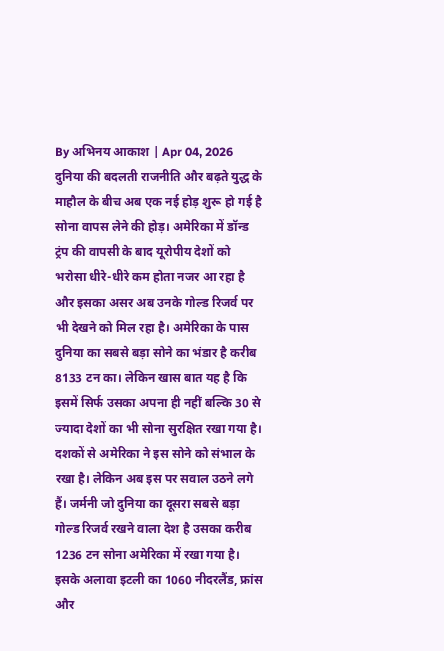By अभिनय आकाश | Apr 04, 2026
दुनिया की बदलती राजनीति और बढ़ते युद्ध के माहौल के बीच अब एक नई होड़ शुरू हो गई है सोना वापस लेने की होड़। अमेरिका में डॉन्ड ट्रंप की वापसी के बाद यूरोपीय देशों को भरोसा धीरे-धीरे कम होता नजर आ रहा है और इसका असर अब उनके गोल्ड रिजर्व पर भी देखने को मिल रहा है। अमेरिका के पास दुनिया का सबसे बड़ा सोने का भंडार है करीब 8133 टन का। लेकिन खास बात यह है कि इसमें सिर्फ उसका अपना ही नहीं बल्कि 30 से ज्यादा देशों का भी सोना सुरक्षित रखा गया है। दशकों से अमेरिका ने इस सोने को संभाल के रखा है। लेकिन अब इस पर सवाल उठने लगे हैं। जर्मनी जो दुनिया का दूसरा सबसे बड़ा गोल्ड रिजर्व रखने वाला देश है उसका करीब 1236 टन सोना अमेरिका में रखा गया है। इसके अलावा इटली का 1060 नीदरलैंड, फ्रांस और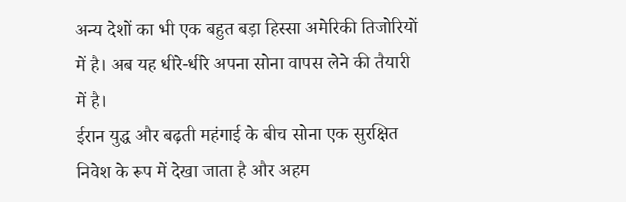अन्य देशों का भी एक बहुत बड़ा हिस्सा अमेरिकी तिजोरियों में है। अब यह धीरे-धीरे अपना सोना वापस लेने की तैयारी में है।
ईरान युद्ध और बढ़ती महंगाई के बीच सोना एक सुरक्षित निवेश के रूप में देखा जाता है और अहम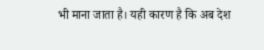भी माना जाता है। यही कारण है कि अब देश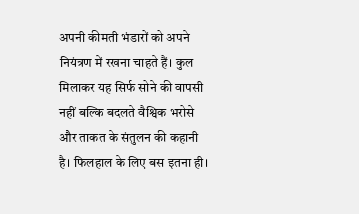अपनी कीमती भंडारों को अपने नियंत्रण में रखना चाहते हैं। कुल मिलाकर यह सिर्फ सोने की वापसी नहीं बल्कि बदलते वैश्विक भरोसे और ताकत के संतुलन की कहानी है। फिलहाल के लिए बस इतना ही।